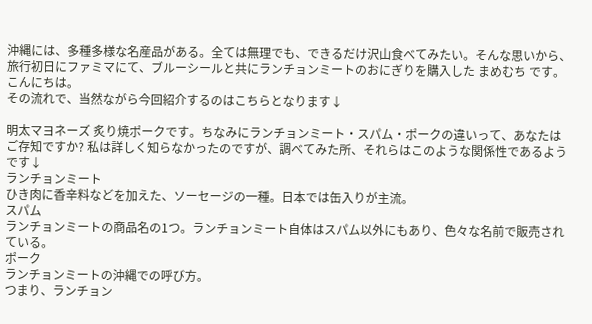沖縄には、多種多様な名産品がある。全ては無理でも、できるだけ沢山食べてみたい。そんな思いから、旅行初日にファミマにて、ブルーシールと共にランチョンミートのおにぎりを購入した まめむち です。こんにちは。
その流れで、当然ながら今回紹介するのはこちらとなります↓

明太マヨネーズ 炙り焼ポークです。ちなみにランチョンミート・スパム・ポークの違いって、あなたはご存知ですか? 私は詳しく知らなかったのですが、調べてみた所、それらはこのような関係性であるようです↓
ランチョンミート
ひき肉に香辛料などを加えた、ソーセージの一種。日本では缶入りが主流。
スパム
ランチョンミートの商品名の1つ。ランチョンミート自体はスパム以外にもあり、色々な名前で販売されている。
ポーク
ランチョンミートの沖縄での呼び方。
つまり、ランチョン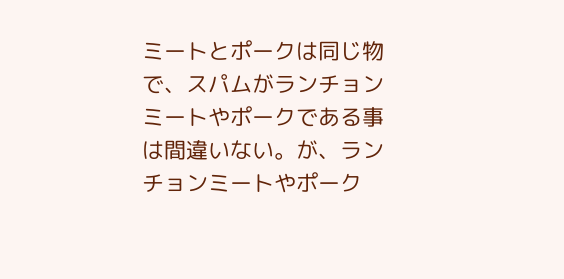ミートとポークは同じ物で、スパムがランチョンミートやポークである事は間違いない。が、ランチョンミートやポーク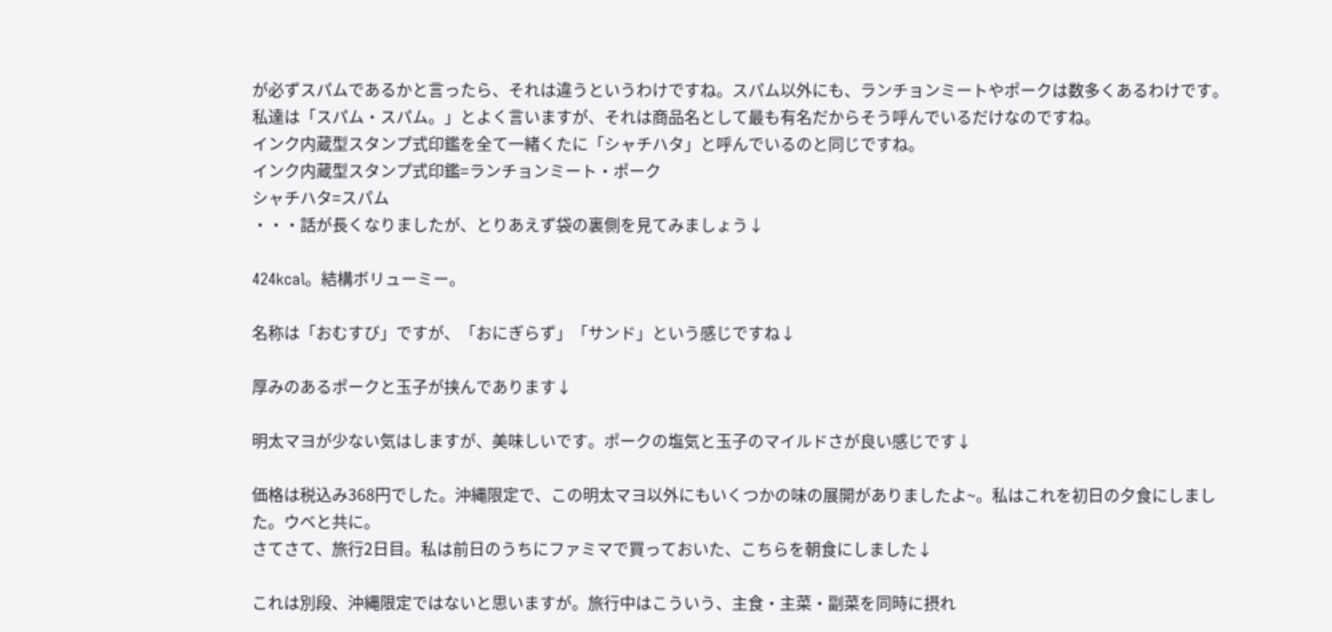が必ずスパムであるかと言ったら、それは違うというわけですね。スパム以外にも、ランチョンミートやポークは数多くあるわけです。
私達は「スパム・スパム。」とよく言いますが、それは商品名として最も有名だからそう呼んでいるだけなのですね。
インク内蔵型スタンプ式印鑑を全て一緒くたに「シャチハタ」と呼んでいるのと同じですね。
インク内蔵型スタンプ式印鑑=ランチョンミート・ポーク
シャチハタ=スパム
・・・話が長くなりましたが、とりあえず袋の裏側を見てみましょう↓

424kcal。結構ボリューミー。

名称は「おむすび」ですが、「おにぎらず」「サンド」という感じですね↓

厚みのあるポークと玉子が挟んであります↓

明太マヨが少ない気はしますが、美味しいです。ポークの塩気と玉子のマイルドさが良い感じです↓

価格は税込み368円でした。沖縄限定で、この明太マヨ以外にもいくつかの味の展開がありましたよ~。私はこれを初日の夕食にしました。ウベと共に。
さてさて、旅行2日目。私は前日のうちにファミマで買っておいた、こちらを朝食にしました↓

これは別段、沖縄限定ではないと思いますが。旅行中はこういう、主食・主菜・副菜を同時に摂れ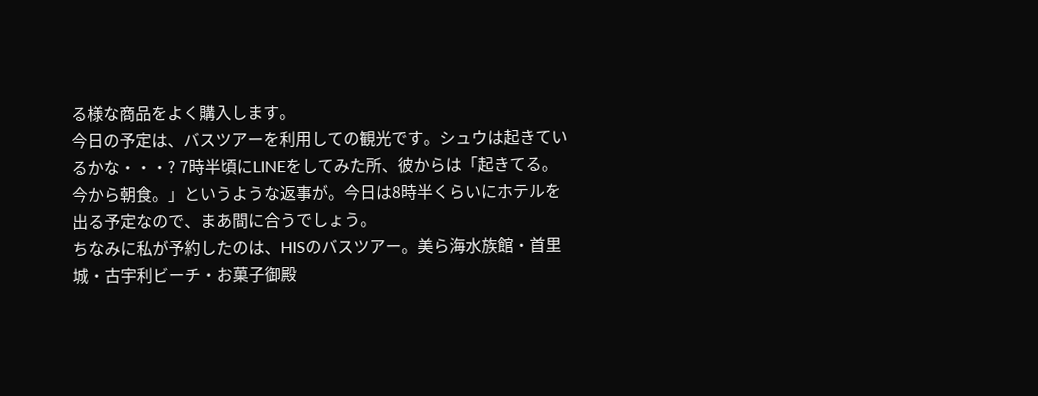る様な商品をよく購入します。
今日の予定は、バスツアーを利用しての観光です。シュウは起きているかな・・・? 7時半頃にLINEをしてみた所、彼からは「起きてる。今から朝食。」というような返事が。今日は8時半くらいにホテルを出る予定なので、まあ間に合うでしょう。
ちなみに私が予約したのは、HISのバスツアー。美ら海水族館・首里城・古宇利ビーチ・お菓子御殿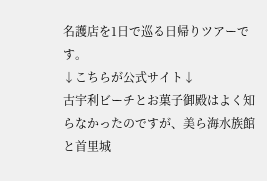名護店を1日で巡る日帰りツアーです。
↓こちらが公式サイト↓
古宇利ビーチとお菓子御殿はよく知らなかったのですが、美ら海水族館と首里城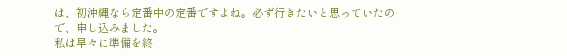は、初沖縄なら定番中の定番ですよね。必ず行きたいと思っていたので、申し込みました。
私は早々に準備を終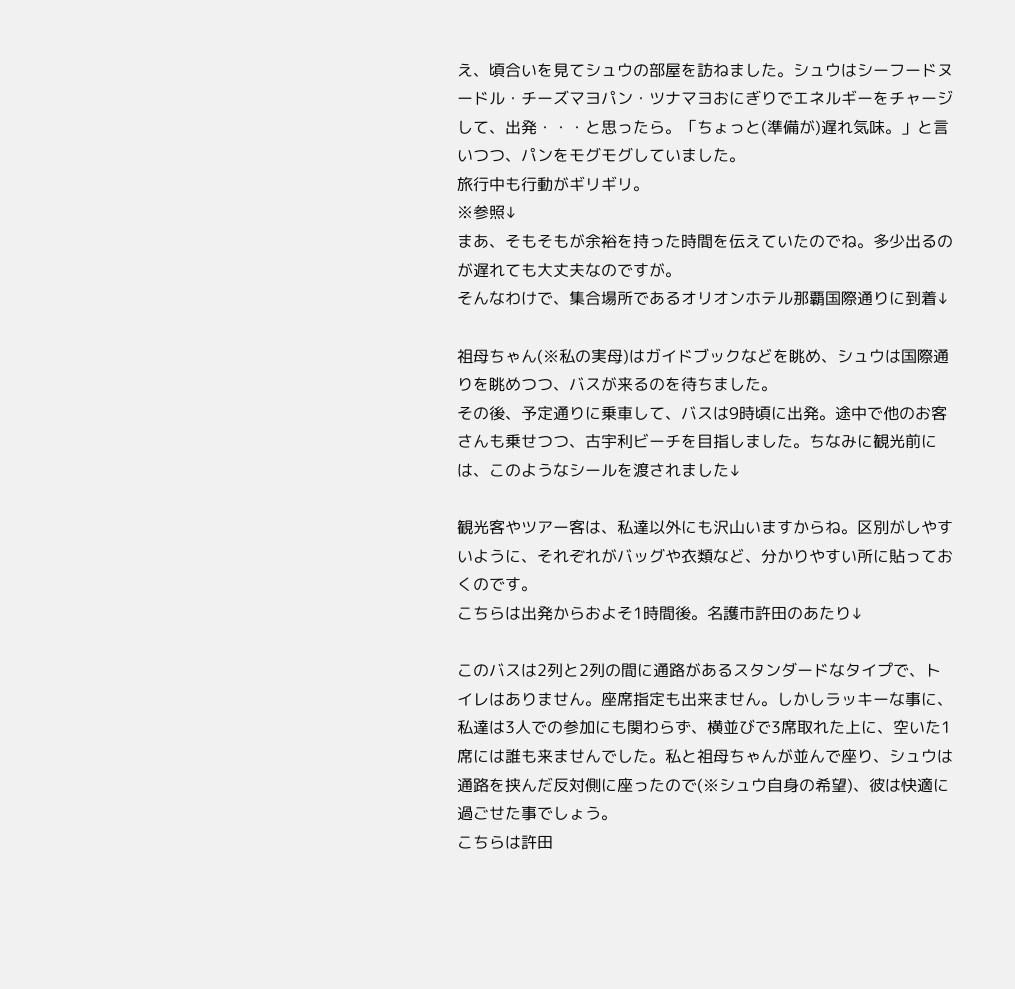え、頃合いを見てシュウの部屋を訪ねました。シュウはシーフードヌードル・チーズマヨパン・ツナマヨおにぎりでエネルギーをチャージして、出発・・・と思ったら。「ちょっと(準備が)遅れ気味。」と言いつつ、パンをモグモグしていました。
旅行中も行動がギリギリ。
※参照↓
まあ、そもそもが余裕を持った時間を伝えていたのでね。多少出るのが遅れても大丈夫なのですが。
そんなわけで、集合場所であるオリオンホテル那覇国際通りに到着↓

祖母ちゃん(※私の実母)はガイドブックなどを眺め、シュウは国際通りを眺めつつ、バスが来るのを待ちました。
その後、予定通りに乗車して、バスは9時頃に出発。途中で他のお客さんも乗せつつ、古宇利ビーチを目指しました。ちなみに観光前には、このようなシールを渡されました↓

観光客やツアー客は、私達以外にも沢山いますからね。区別がしやすいように、それぞれがバッグや衣類など、分かりやすい所に貼っておくのです。
こちらは出発からおよそ1時間後。名護市許田のあたり↓

このバスは2列と2列の間に通路があるスタンダードなタイプで、トイレはありません。座席指定も出来ません。しかしラッキーな事に、私達は3人での参加にも関わらず、横並びで3席取れた上に、空いた1席には誰も来ませんでした。私と祖母ちゃんが並んで座り、シュウは通路を挟んだ反対側に座ったので(※シュウ自身の希望)、彼は快適に過ごせた事でしょう。
こちらは許田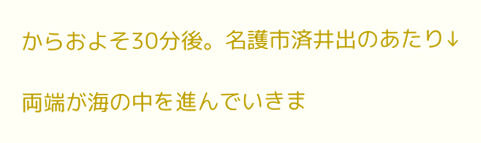からおよそ30分後。名護市済井出のあたり↓

両端が海の中を進んでいきま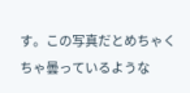す。この写真だとめちゃくちゃ曇っているような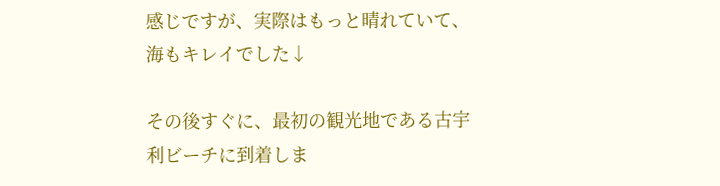感じですが、実際はもっと晴れていて、海もキレイでした↓

その後すぐに、最初の観光地である古宇利ビーチに到着しま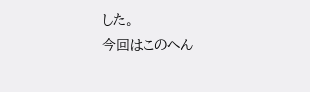した。
今回はこのへん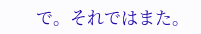で。それではまた。